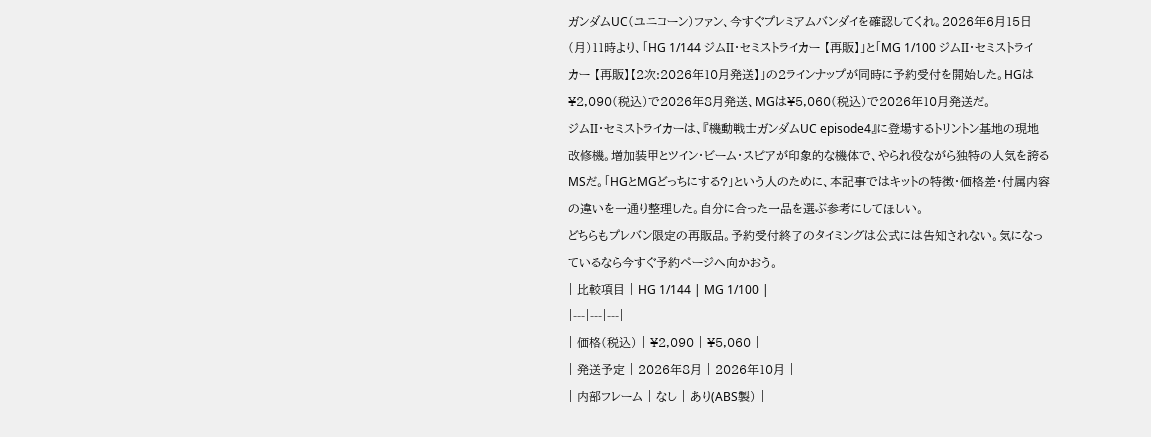ガンダムUC(ユニコーン)ファン、今すぐプレミアムバンダイを確認してくれ。2026年6月15日(月)11時より、「HG 1/144 ジムII・セミストライカー 【再販】」と「MG 1/100 ジムII・セミストライカー 【再販】【2次:2026年10月発送】」の2ラインナップが同時に予約受付を開始した。HGは¥2,090(税込)で2026年8月発送、MGは¥5,060(税込)で2026年10月発送だ。
ジムII・セミストライカーは、『機動戦士ガンダムUC episode4』に登場するトリントン基地の現地改修機。増加装甲とツイン・ビーム・スピアが印象的な機体で、やられ役ながら独特の人気を誇るMSだ。「HGとMGどっちにする?」という人のために、本記事ではキットの特徴・価格差・付属内容の違いを一通り整理した。自分に合った一品を選ぶ参考にしてほしい。
どちらもプレバン限定の再販品。予約受付終了のタイミングは公式には告知されない。気になっているなら今すぐ予約ページへ向かおう。
| 比較項目 | HG 1/144 | MG 1/100 |
|---|---|---|
| 価格(税込) | ¥2,090 | ¥5,060 |
| 発送予定 | 2026年8月 | 2026年10月 |
| 内部フレーム | なし | あり(ABS製) |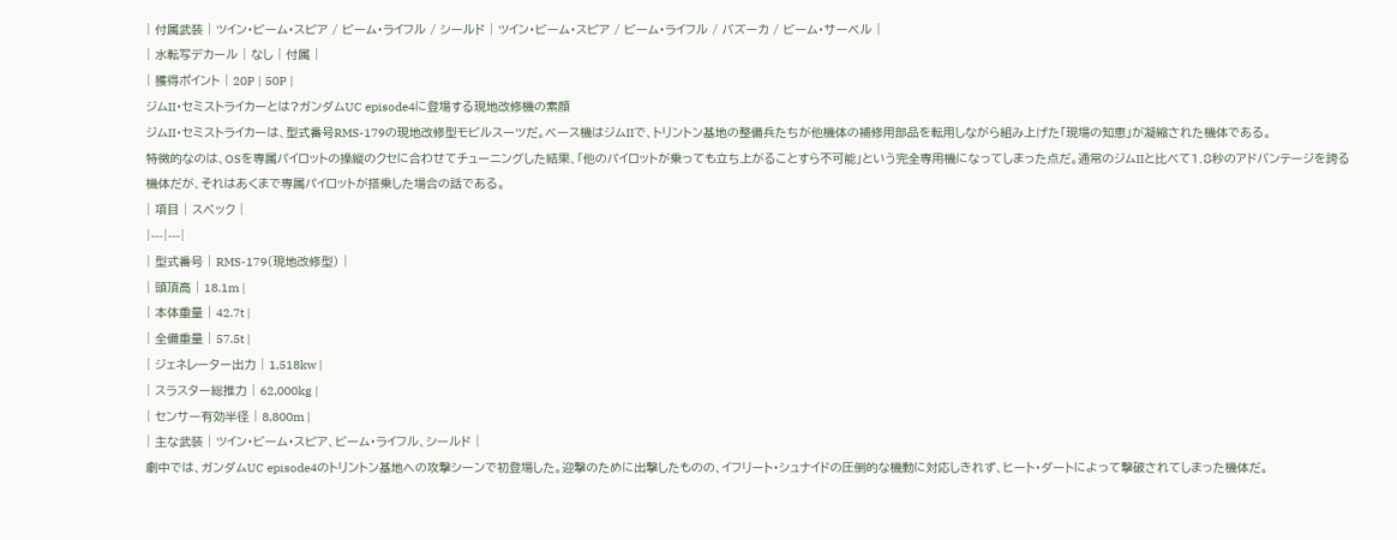| 付属武装 | ツイン・ビーム・スピア / ビーム・ライフル / シールド | ツイン・ビーム・スピア / ビーム・ライフル / バズーカ / ビーム・サーベル |
| 水転写デカール | なし | 付属 |
| 獲得ポイント | 20P | 50P |
ジムII・セミストライカーとは?ガンダムUC episode4に登場する現地改修機の素顔
ジムII・セミストライカーは、型式番号RMS-179の現地改修型モビルスーツだ。ベース機はジムIIで、トリントン基地の整備兵たちが他機体の補修用部品を転用しながら組み上げた「現場の知恵」が凝縮された機体である。
特徴的なのは、OSを専属パイロットの操縦のクセに合わせてチューニングした結果、「他のパイロットが乗っても立ち上がることすら不可能」という完全専用機になってしまった点だ。通常のジムIIと比べて1.8秒のアドバンテージを誇る機体だが、それはあくまで専属パイロットが搭乗した場合の話である。
| 項目 | スペック |
|---|---|
| 型式番号 | RMS-179(現地改修型) |
| 頭頂高 | 18.1m |
| 本体重量 | 42.7t |
| 全備重量 | 57.5t |
| ジェネレーター出力 | 1,518kw |
| スラスター総推力 | 62,000kg |
| センサー有効半径 | 8,800m |
| 主な武装 | ツイン・ビーム・スピア、ビーム・ライフル、シールド |
劇中では、ガンダムUC episode4のトリントン基地への攻撃シーンで初登場した。迎撃のために出撃したものの、イフリート・シュナイドの圧倒的な機動に対応しきれず、ヒート・ダートによって撃破されてしまった機体だ。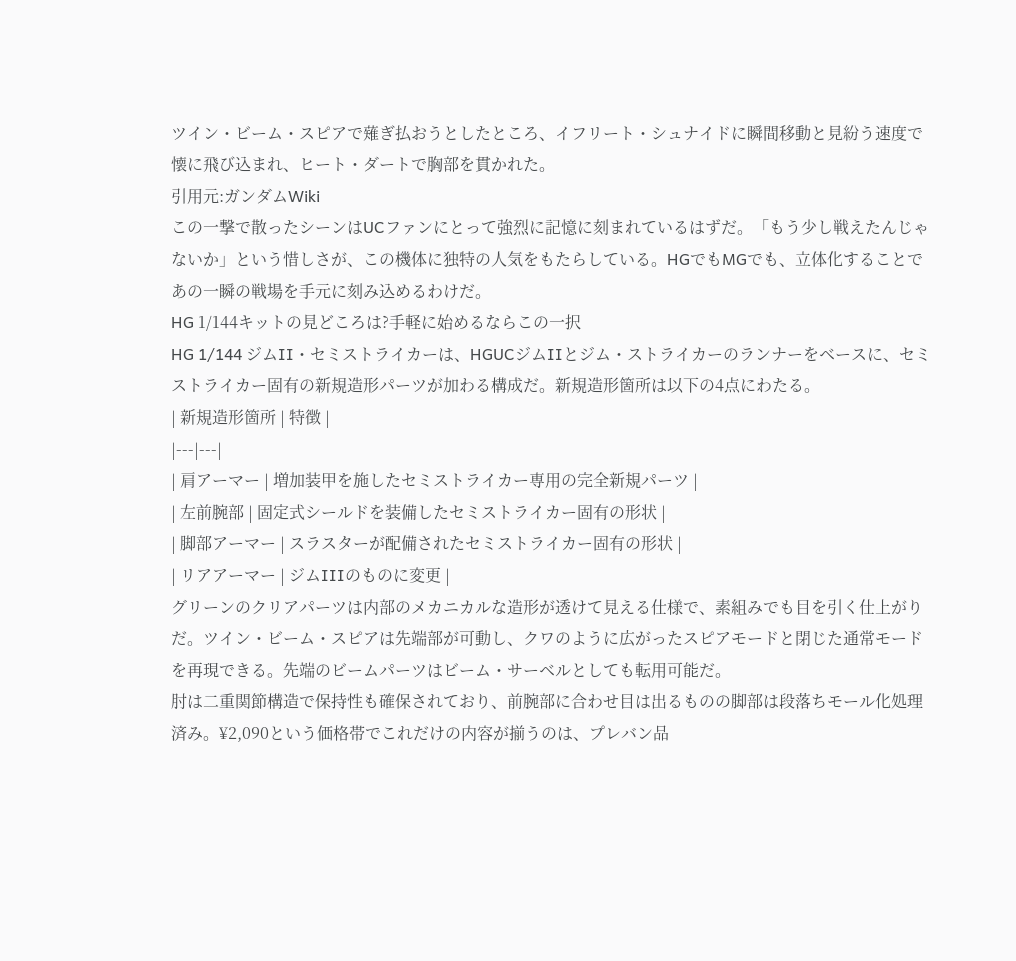ツイン・ビーム・スピアで薙ぎ払おうとしたところ、イフリート・シュナイドに瞬間移動と見紛う速度で懐に飛び込まれ、ヒート・ダートで胸部を貫かれた。
引用元:ガンダムWiki
この一撃で散ったシーンはUCファンにとって強烈に記憶に刻まれているはずだ。「もう少し戦えたんじゃないか」という惜しさが、この機体に独特の人気をもたらしている。HGでもMGでも、立体化することであの一瞬の戦場を手元に刻み込めるわけだ。
HG 1/144キットの見どころは?手軽に始めるならこの一択
HG 1/144 ジムII・セミストライカーは、HGUCジムIIとジム・ストライカーのランナーをベースに、セミストライカー固有の新規造形パーツが加わる構成だ。新規造形箇所は以下の4点にわたる。
| 新規造形箇所 | 特徴 |
|---|---|
| 肩アーマー | 増加装甲を施したセミストライカー専用の完全新規パーツ |
| 左前腕部 | 固定式シールドを装備したセミストライカー固有の形状 |
| 脚部アーマー | スラスターが配備されたセミストライカー固有の形状 |
| リアアーマー | ジムIIIのものに変更 |
グリーンのクリアパーツは内部のメカニカルな造形が透けて見える仕様で、素組みでも目を引く仕上がりだ。ツイン・ビーム・スピアは先端部が可動し、クワのように広がったスピアモードと閉じた通常モードを再現できる。先端のビームパーツはビーム・サーベルとしても転用可能だ。
肘は二重関節構造で保持性も確保されており、前腕部に合わせ目は出るものの脚部は段落ちモール化処理済み。¥2,090という価格帯でこれだけの内容が揃うのは、プレバン品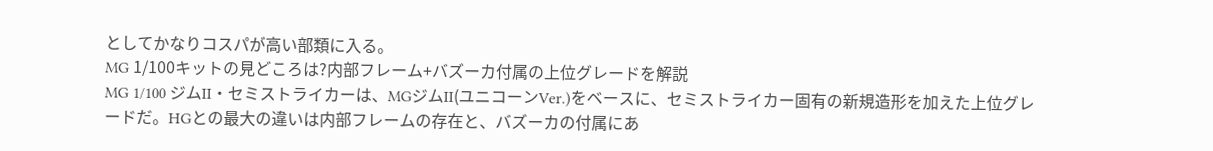としてかなりコスパが高い部類に入る。
MG 1/100キットの見どころは?内部フレーム+バズーカ付属の上位グレードを解説
MG 1/100 ジムII・セミストライカーは、MGジムII(ユニコーンVer.)をベースに、セミストライカー固有の新規造形を加えた上位グレードだ。HGとの最大の違いは内部フレームの存在と、バズーカの付属にあ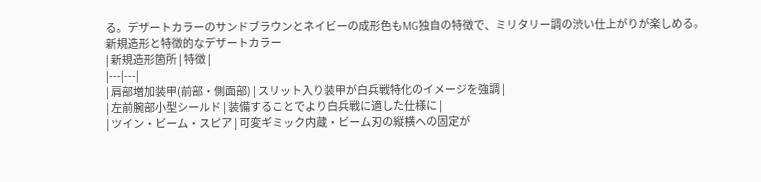る。デザートカラーのサンドブラウンとネイビーの成形色もMG独自の特徴で、ミリタリー調の渋い仕上がりが楽しめる。
新規造形と特徴的なデザートカラー
| 新規造形箇所 | 特徴 |
|---|---|
| 肩部増加装甲(前部・側面部) | スリット入り装甲が白兵戦特化のイメージを強調 |
| 左前腕部小型シールド | 装備することでより白兵戦に適した仕様に |
| ツイン・ビーム・スピア | 可変ギミック内蔵・ビーム刃の縦横への固定が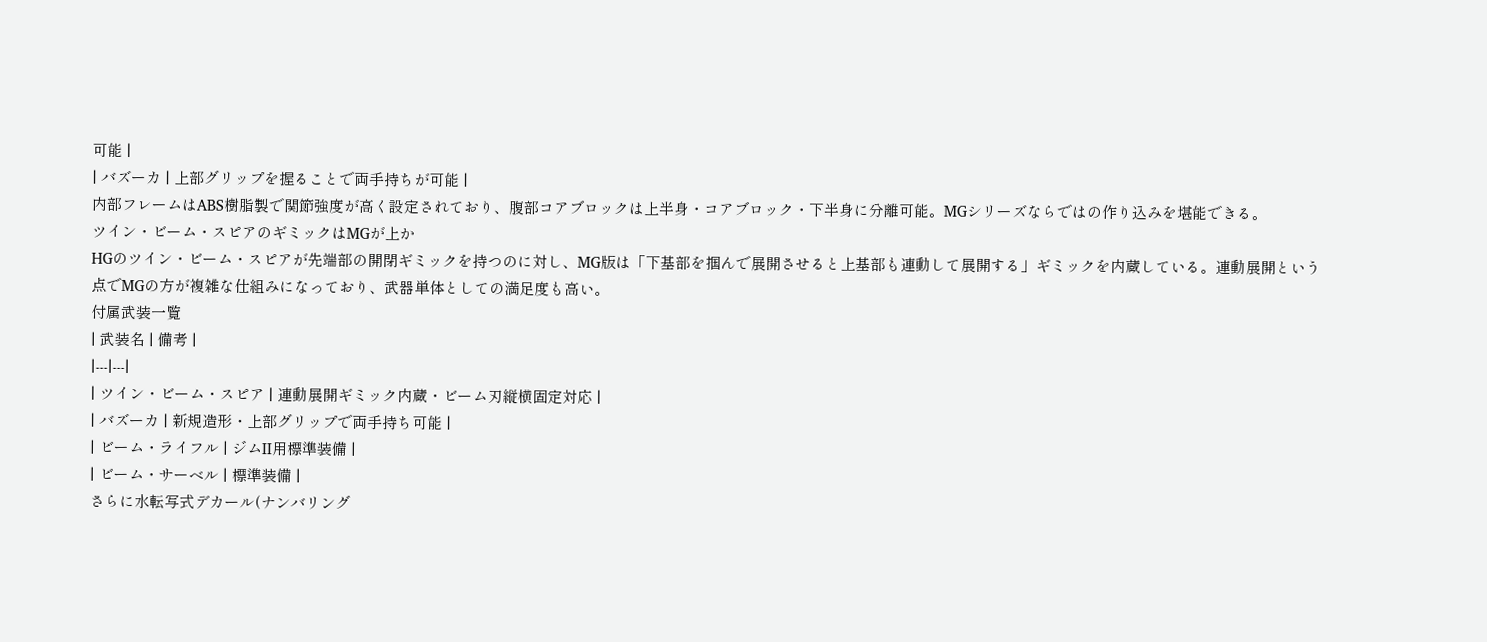可能 |
| バズーカ | 上部グリップを握ることで両手持ちが可能 |
内部フレームはABS樹脂製で関節強度が高く設定されており、腹部コアブロックは上半身・コアブロック・下半身に分離可能。MGシリーズならではの作り込みを堪能できる。
ツイン・ビーム・スピアのギミックはMGが上か
HGのツイン・ビーム・スピアが先端部の開閉ギミックを持つのに対し、MG版は「下基部を掴んで展開させると上基部も連動して展開する」ギミックを内蔵している。連動展開という点でMGの方が複雑な仕組みになっており、武器単体としての満足度も高い。
付属武装一覧
| 武装名 | 備考 |
|---|---|
| ツイン・ビーム・スピア | 連動展開ギミック内蔵・ビーム刃縦横固定対応 |
| バズーカ | 新規造形・上部グリップで両手持ち可能 |
| ビーム・ライフル | ジムII用標準装備 |
| ビーム・サーベル | 標準装備 |
さらに水転写式デカール(ナンバリング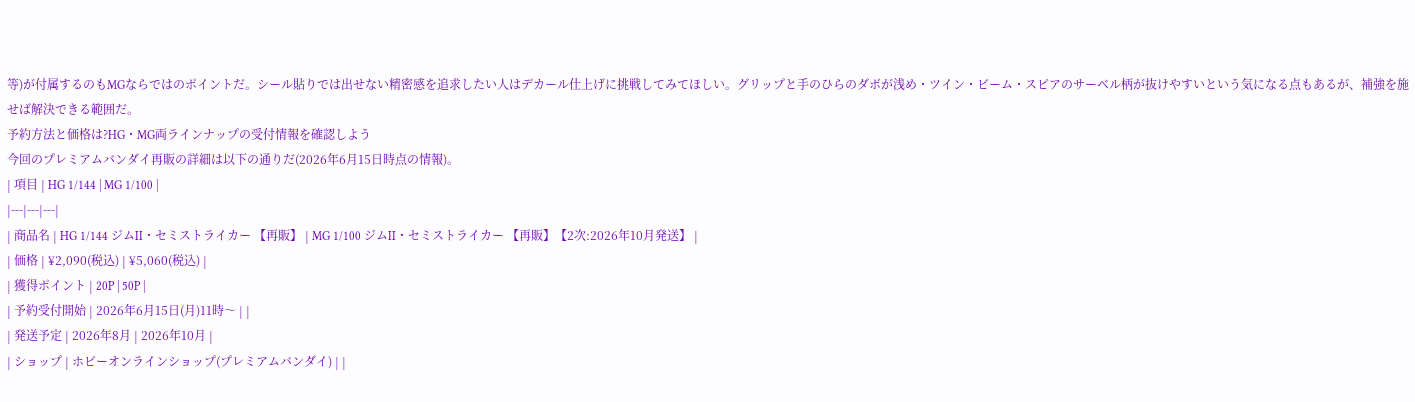等)が付属するのもMGならではのポイントだ。シール貼りでは出せない精密感を追求したい人はデカール仕上げに挑戦してみてほしい。グリップと手のひらのダボが浅め・ツイン・ビーム・スピアのサーベル柄が抜けやすいという気になる点もあるが、補強を施せば解決できる範囲だ。
予約方法と価格は?HG・MG両ラインナップの受付情報を確認しよう
今回のプレミアムバンダイ再販の詳細は以下の通りだ(2026年6月15日時点の情報)。
| 項目 | HG 1/144 | MG 1/100 |
|---|---|---|
| 商品名 | HG 1/144 ジムII・セミストライカー 【再販】 | MG 1/100 ジムII・セミストライカー 【再販】【2次:2026年10月発送】 |
| 価格 | ¥2,090(税込) | ¥5,060(税込) |
| 獲得ポイント | 20P | 50P |
| 予約受付開始 | 2026年6月15日(月)11時〜 | |
| 発送予定 | 2026年8月 | 2026年10月 |
| ショップ | ホビーオンラインショップ(プレミアムバンダイ) | |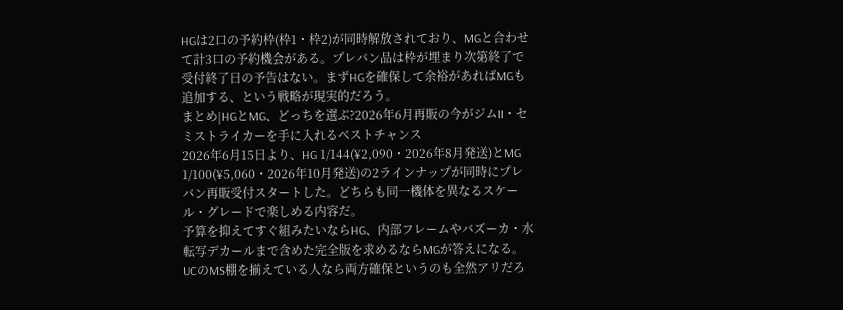HGは2口の予約枠(枠1・枠2)が同時解放されており、MGと合わせて計3口の予約機会がある。プレバン品は枠が埋まり次第終了で受付終了日の予告はない。まずHGを確保して余裕があればMGも追加する、という戦略が現実的だろう。
まとめ|HGとMG、どっちを選ぶ?2026年6月再販の今がジムII・セミストライカーを手に入れるベストチャンス
2026年6月15日より、HG 1/144(¥2,090・2026年8月発送)とMG 1/100(¥5,060・2026年10月発送)の2ラインナップが同時にプレバン再販受付スタートした。どちらも同一機体を異なるスケール・グレードで楽しめる内容だ。
予算を抑えてすぐ組みたいならHG、内部フレームやバズーカ・水転写デカールまで含めた完全版を求めるならMGが答えになる。UCのMS棚を揃えている人なら両方確保というのも全然アリだろ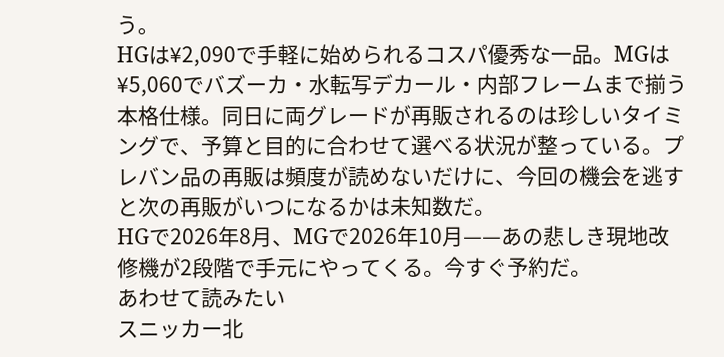う。
HGは¥2,090で手軽に始められるコスパ優秀な一品。MGは¥5,060でバズーカ・水転写デカール・内部フレームまで揃う本格仕様。同日に両グレードが再販されるのは珍しいタイミングで、予算と目的に合わせて選べる状況が整っている。プレバン品の再販は頻度が読めないだけに、今回の機会を逃すと次の再販がいつになるかは未知数だ。
HGで2026年8月、MGで2026年10月——あの悲しき現地改修機が2段階で手元にやってくる。今すぐ予約だ。
あわせて読みたい
スニッカー北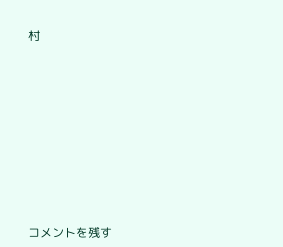村












コメントを残す